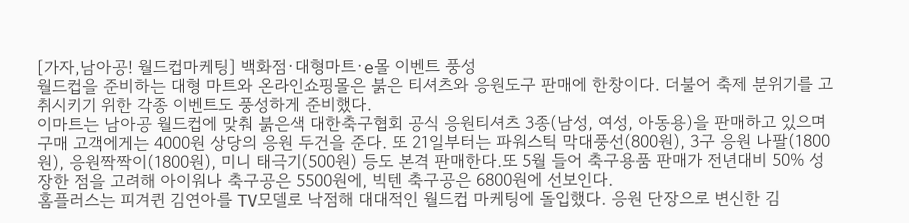[가자,남아공! 월드컵마케팅] 백화점·대형마트·e몰 이벤트 풍성
월드컵을 준비하는 대형 마트와 온라인쇼핑몰은 붉은 티셔츠와 응원도구 판매에 한창이다. 더불어 축제 분위기를 고취시키기 위한 각종 이벤트도 풍성하게 준비했다.
이마트는 남아공 월드컵에 맞춰 붉은색 대한축구협회 공식 응원티셔츠 3종(남성, 여성, 아동용)을 판매하고 있으며 구매 고객에게는 4000원 상당의 응원 두건을 준다. 또 21일부터는 파워스틱 막대풍선(800원), 3구 응원 나팔(1800원), 응원짝짝이(1800원), 미니 태극기(500원) 등도 본격 판매한다.또 5월 들어 축구용품 판매가 전년대비 50% 성장한 점을 고려해 아이워나 축구공은 5500원에, 빅텐 축구공은 6800원에 선보인다.
홈플러스는 피겨퀸 김연아를 TV모델로 낙점해 대대적인 월드컵 마케팅에 돌입했다. 응원 단장으로 변신한 김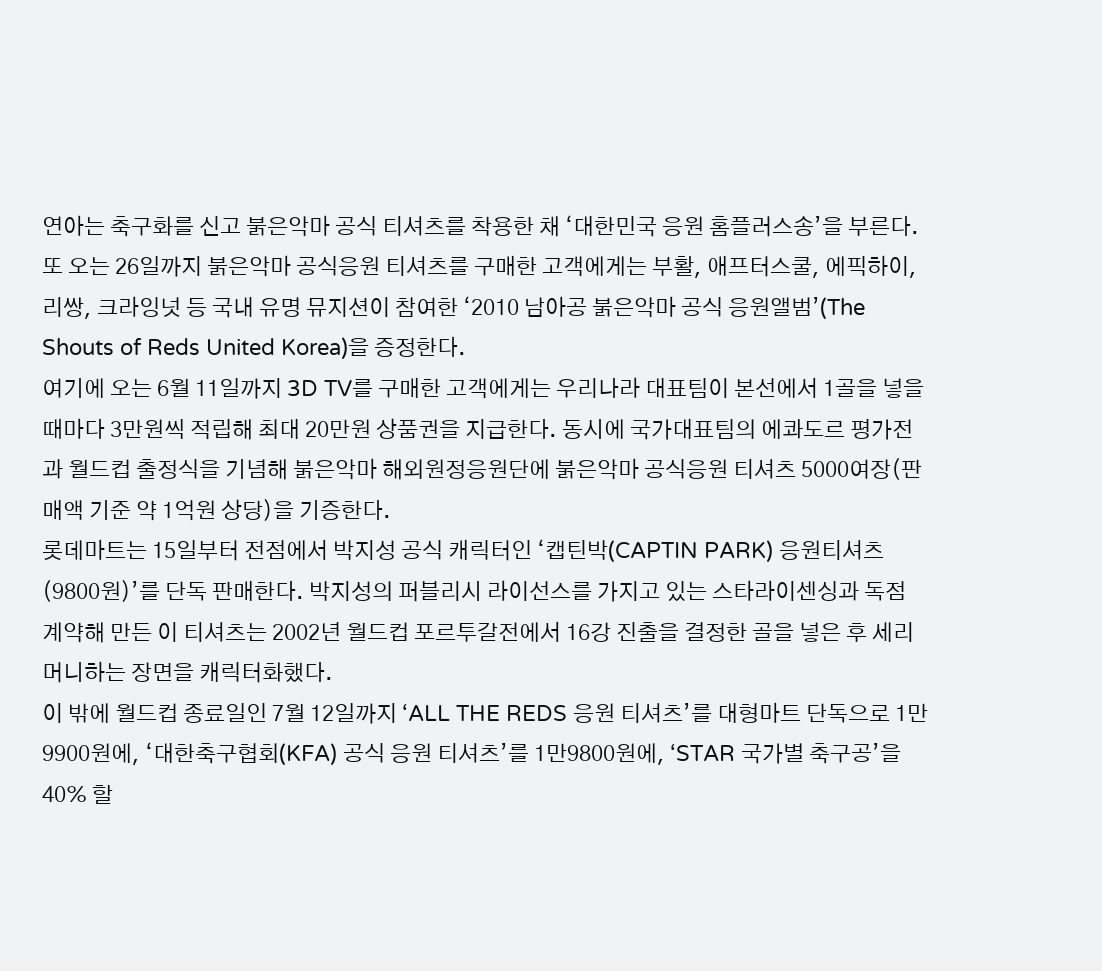연아는 축구화를 신고 붉은악마 공식 티셔츠를 착용한 채 ‘대한민국 응원 홈플러스송’을 부른다.
또 오는 26일까지 붉은악마 공식응원 티셔츠를 구매한 고객에게는 부활, 애프터스쿨, 에픽하이, 리쌍, 크라잉넛 등 국내 유명 뮤지션이 참여한 ‘2010 남아공 붉은악마 공식 응원앨범’(The Shouts of Reds United Korea)을 증정한다.
여기에 오는 6월 11일까지 3D TV를 구매한 고객에게는 우리나라 대표팀이 본선에서 1골을 넣을 때마다 3만원씩 적립해 최대 20만원 상품권을 지급한다. 동시에 국가대표팀의 에콰도르 평가전과 월드컵 출정식을 기념해 붉은악마 해외원정응원단에 붉은악마 공식응원 티셔츠 5000여장(판매액 기준 약 1억원 상당)을 기증한다.
롯데마트는 15일부터 전점에서 박지성 공식 캐릭터인 ‘캡틴박(CAPTIN PARK) 응원티셔츠(9800원)’를 단독 판매한다. 박지성의 퍼블리시 라이선스를 가지고 있는 스타라이센싱과 독점 계약해 만든 이 티셔츠는 2002년 월드컵 포르투갈전에서 16강 진출을 결정한 골을 넣은 후 세리머니하는 장면을 캐릭터화했다.
이 밖에 월드컵 종료일인 7월 12일까지 ‘ALL THE REDS 응원 티셔츠’를 대형마트 단독으로 1만9900원에, ‘대한축구협회(KFA) 공식 응원 티셔츠’를 1만9800원에, ‘STAR 국가별 축구공’을 40% 할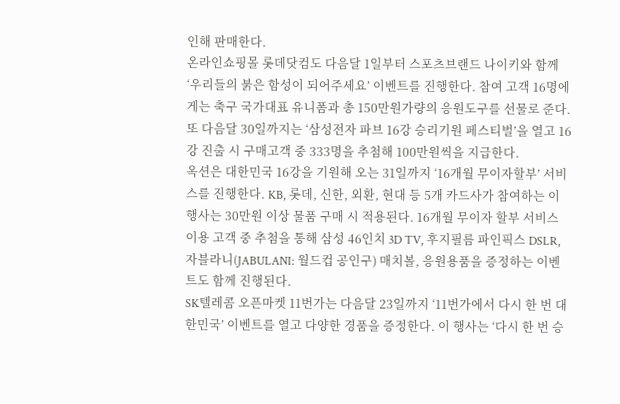인해 판매한다.
온라인쇼핑몰 롯데닷컴도 다음달 1일부터 스포츠브랜드 나이키와 함께 ‘우리들의 붉은 함성이 되어주세요’ 이벤트를 진행한다. 참여 고객 16명에게는 축구 국가대표 유니폼과 총 150만원가량의 응원도구를 선물로 준다. 또 다음달 30일까지는 ‘삼성전자 파브 16강 승리기원 페스티벌’을 열고 16강 진출 시 구매고객 중 333명을 추첨해 100만원씩을 지급한다.
옥션은 대한민국 16강을 기원해 오는 31일까지 ‘16개월 무이자할부’ 서비스를 진행한다. KB, 롯데, 신한, 외환, 현대 등 5개 카드사가 참여하는 이 행사는 30만원 이상 물품 구매 시 적용된다. 16개월 무이자 할부 서비스 이용 고객 중 추첨을 통해 삼성 46인치 3D TV, 후지필름 파인픽스 DSLR, 자블라니(JABULANI: 월드컵 공인구) 매치볼, 응원용품을 증정하는 이벤트도 함께 진행된다.
SK텔레콤 오픈마켓 11번가는 다음달 23일까지 ‘11번가에서 다시 한 번 대한민국’ 이벤트를 열고 다양한 경품을 증정한다. 이 행사는 ‘다시 한 번 승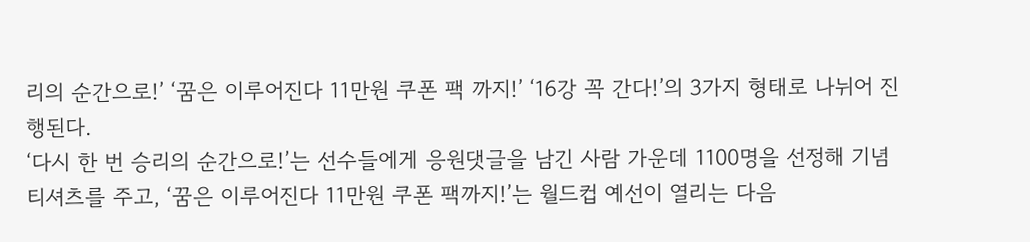리의 순간으로!’ ‘꿈은 이루어진다 11만원 쿠폰 팩 까지!’ ‘16강 꼭 간다!’의 3가지 형태로 나뉘어 진행된다.
‘다시 한 번 승리의 순간으로!’는 선수들에게 응원댓글을 남긴 사람 가운데 1100명을 선정해 기념 티셔츠를 주고, ‘꿈은 이루어진다 11만원 쿠폰 팩까지!’는 월드컵 예선이 열리는 다음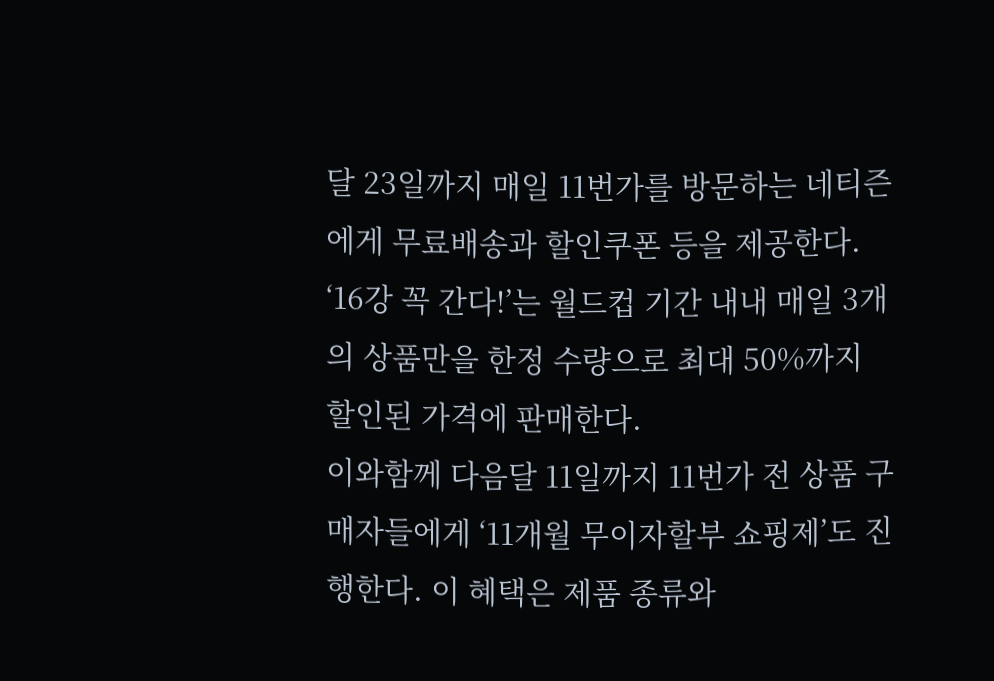달 23일까지 매일 11번가를 방문하는 네티즌에게 무료배송과 할인쿠폰 등을 제공한다. ‘16강 꼭 간다!’는 월드컵 기간 내내 매일 3개의 상품만을 한정 수량으로 최대 50%까지 할인된 가격에 판매한다.
이와함께 다음달 11일까지 11번가 전 상품 구매자들에게 ‘11개월 무이자할부 쇼핑제’도 진행한다. 이 혜택은 제품 종류와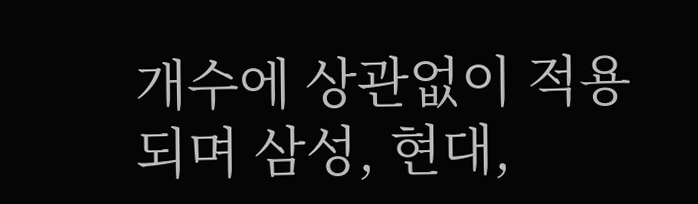개수에 상관없이 적용되며 삼성, 현대,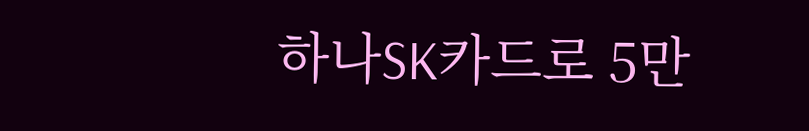하나SK카드로 5만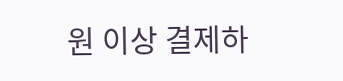원 이상 결제하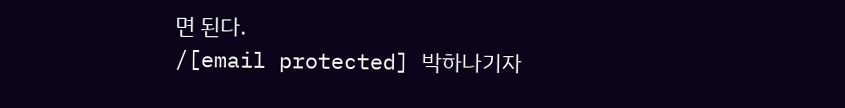면 된다.
/[email protected] 박하나기자